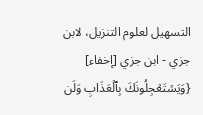التسهيل لعلوم التنزيل، لابن جزي - ابن جزي [إخفاء]
{وَيَسۡتَعۡجِلُونَكَ بِٱلۡعَذَابِ وَلَن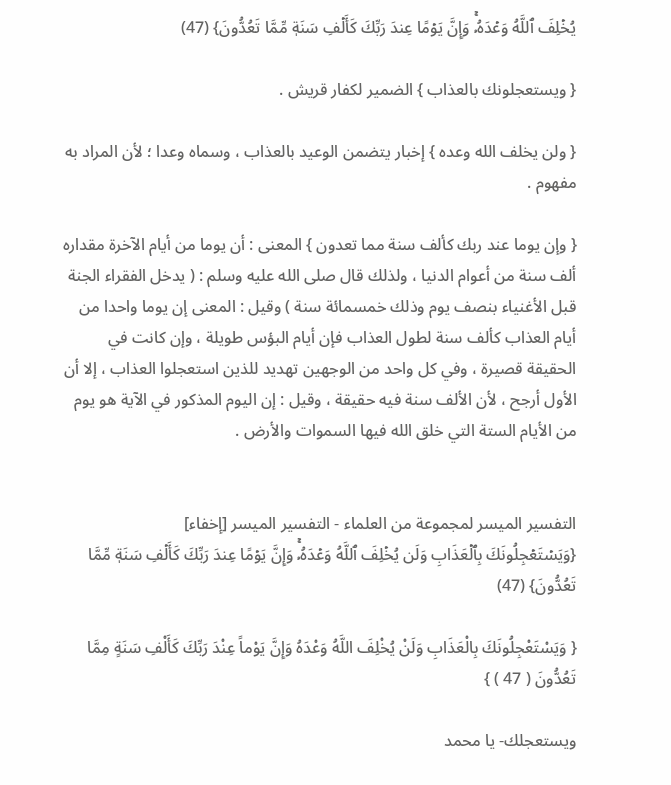يُخۡلِفَ ٱللَّهُ وَعۡدَهُۥۚ وَإِنَّ يَوۡمًا عِندَ رَبِّكَ كَأَلۡفِ سَنَةٖ مِّمَّا تَعُدُّونَ} (47)

{ ويستعجلونك بالعذاب } الضمير لكفار قريش .

{ ولن يخلف الله وعده } إخبار يتضمن الوعيد بالعذاب ، وسماه وعدا ؛ لأن المراد به مفهوم .

{ وإن يوما عند ربك كألف سنة مما تعدون } المعنى : أن يوما من أيام الآخرة مقداره ألف سنة من أعوام الدنيا ، ولذلك قال صلى الله عليه وسلم : ( يدخل الفقراء الجنة قبل الأغنياء بنصف يوم وذلك خمسمائة سنة ) وقيل : المعنى إن يوما واحدا من أيام العذاب كألف سنة لطول العذاب فإن أيام البؤس طويلة ، وإن كانت في الحقيقة قصيرة ، وفي كل واحد من الوجهين تهديد للذين استعجلوا العذاب ، إلا أن الأول أرجح ، لأن الألف سنة فيه حقيقة ، وقيل : إن اليوم المذكور في الآية هو يوم من الأيام الستة التي خلق الله فيها السموات والأرض .


التفسير الميسر لمجموعة من العلماء - التفسير الميسر [إخفاء]
{وَيَسۡتَعۡجِلُونَكَ بِٱلۡعَذَابِ وَلَن يُخۡلِفَ ٱللَّهُ وَعۡدَهُۥۚ وَإِنَّ يَوۡمًا عِندَ رَبِّكَ كَأَلۡفِ سَنَةٖ مِّمَّا تَعُدُّونَ} (47)

{ وَيَسْتَعْجِلُونَكَ بِالْعَذَابِ وَلَنْ يُخْلِفَ اللَّهُ وَعْدَهُ وَإِنَّ يَوْماً عِنْدَ رَبِّكَ كَأَلْفِ سَنَةٍ مِمَّا تَعُدُّونَ ( 47 ) }

ويستعجلك- يا محمد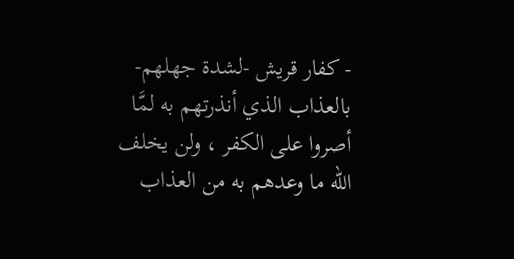- كفار قريش -لشدة جهلهم- بالعذاب الذي أنذرتهم به لمَّا أصروا على الكفر ، ولن يخلف الله ما وعدهم به من العذاب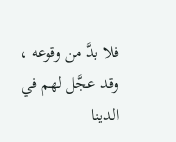فلا بدَّ من وقوعه ، وقد عجَّل لهم في الدينا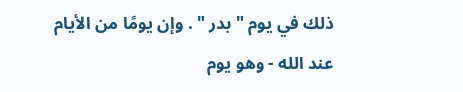ذلك في يوم " بدر " . وإن يومًا من الأيام عند الله - وهو يوم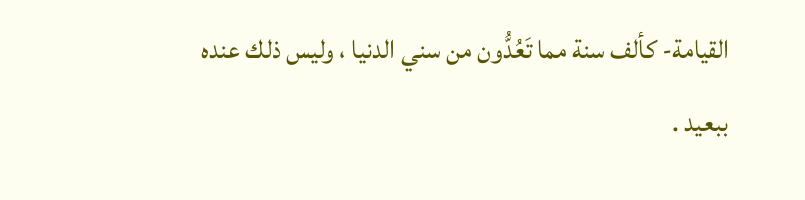القيامة- كألف سنة مما تَعُدُّون من سني الدنيا ، وليس ذلك عنده ببعيد .